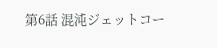第6話 混沌ジェットコー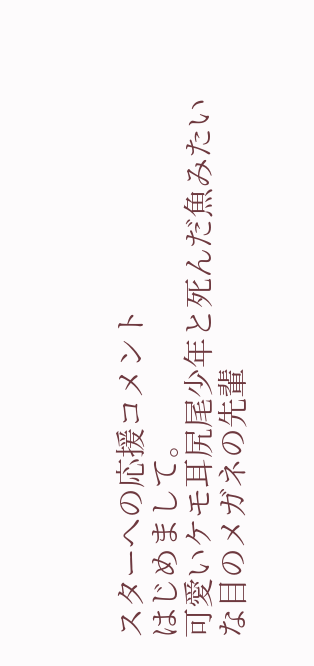スターへの応援コメント
はじめまして。
可愛いケモ耳尻尾少年と死んだ魚みたいな目のメガネの先輩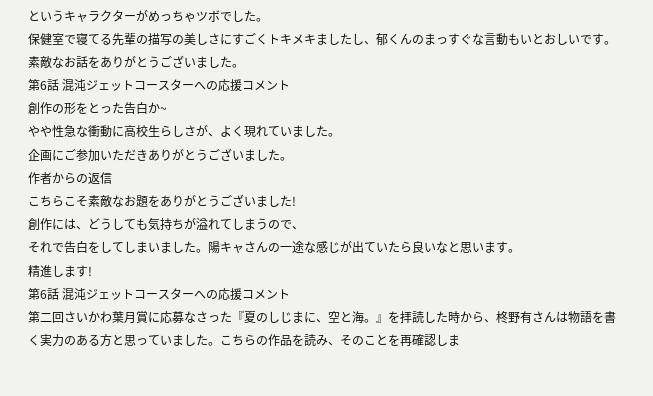というキャラクターがめっちゃツボでした。
保健室で寝てる先輩の描写の美しさにすごくトキメキましたし、郁くんのまっすぐな言動もいとおしいです。
素敵なお話をありがとうございました。
第6話 混沌ジェットコースターへの応援コメント
創作の形をとった告白か~
やや性急な衝動に高校生らしさが、よく現れていました。
企画にご参加いただきありがとうございました。
作者からの返信
こちらこそ素敵なお題をありがとうございました!
創作には、どうしても気持ちが溢れてしまうので、
それで告白をしてしまいました。陽キャさんの一途な感じが出ていたら良いなと思います。
精進します!
第6話 混沌ジェットコースターへの応援コメント
第二回さいかわ葉月賞に応募なさった『夏のしじまに、空と海。』を拝読した時から、柊野有さんは物語を書く実力のある方と思っていました。こちらの作品を読み、そのことを再確認しま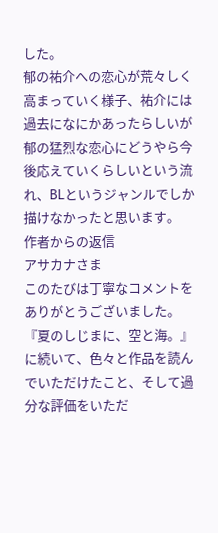した。
郁の祐介への恋心が荒々しく高まっていく様子、祐介には過去になにかあったらしいが郁の猛烈な恋心にどうやら今後応えていくらしいという流れ、BLというジャンルでしか描けなかったと思います。
作者からの返信
アサカナさま
このたびは丁寧なコメントをありがとうございました。
『夏のしじまに、空と海。』に続いて、色々と作品を読んでいただけたこと、そして過分な評価をいただ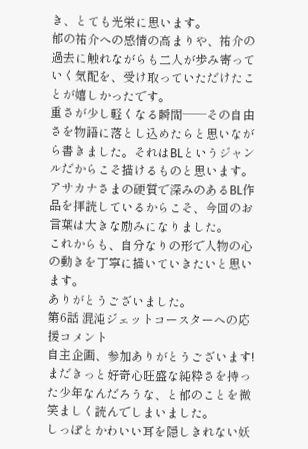き、とても光栄に思います。
郁の祐介への感情の高まりや、祐介の過去に触れながらも二人が歩み寄っていく気配を、受け取っていただけたことが嬉しかったです。
重さが少し軽くなる瞬間──その自由さを物語に落とし込めたらと思いながら書きました。それはBLというジャンルだからこそ描けるものと思います。
アサカナさまの硬質で深みのあるBL作品を拝読しているからこそ、今回のお言葉は大きな励みになりました。
これからも、自分なりの形で人物の心の動きを丁寧に描いていきたいと思います。
ありがとうございました。
第6話 混沌ジェットコースターへの応援コメント
自主企画、参加ありがとうございます!
まだきっと好奇心旺盛な純粋さを持った少年なんだろうな、と郁のことを微笑ましく読んでしまいました。
しっぽとかわいい耳を隠しきれない妖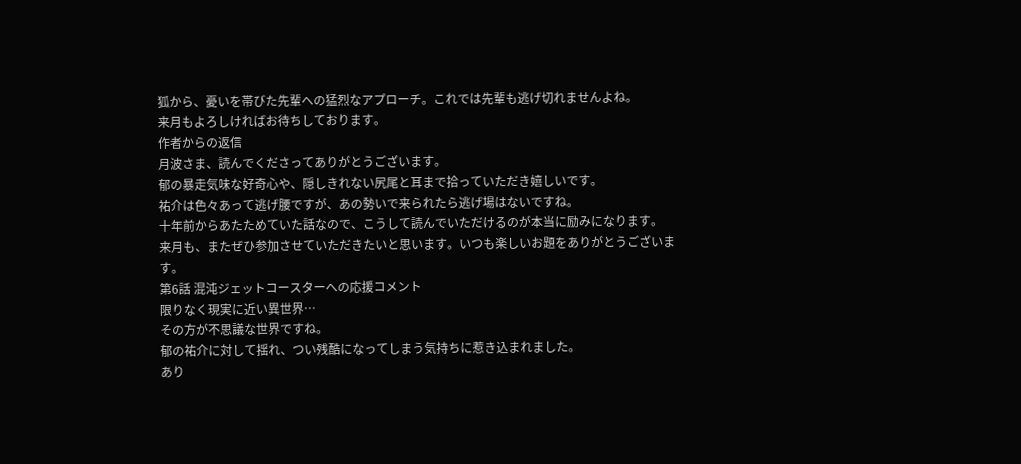狐から、憂いを帯びた先輩への猛烈なアプローチ。これでは先輩も逃げ切れませんよね。
来月もよろしければお待ちしております。
作者からの返信
月波さま、読んでくださってありがとうございます。
郁の暴走気味な好奇心や、隠しきれない尻尾と耳まで拾っていただき嬉しいです。
祐介は色々あって逃げ腰ですが、あの勢いで来られたら逃げ場はないですね。
十年前からあたためていた話なので、こうして読んでいただけるのが本当に励みになります。
来月も、またぜひ参加させていただきたいと思います。いつも楽しいお題をありがとうございます。
第6話 混沌ジェットコースターへの応援コメント
限りなく現実に近い異世界…
その方が不思議な世界ですね。
郁の祐介に対して揺れ、つい残酷になってしまう気持ちに惹き込まれました。
あり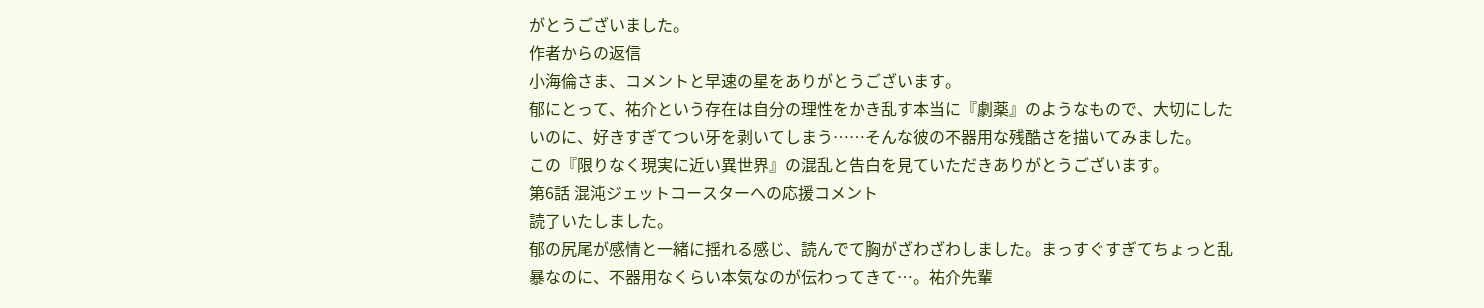がとうございました。
作者からの返信
小海倫さま、コメントと早速の星をありがとうございます。
郁にとって、祐介という存在は自分の理性をかき乱す本当に『劇薬』のようなもので、大切にしたいのに、好きすぎてつい牙を剥いてしまう……そんな彼の不器用な残酷さを描いてみました。
この『限りなく現実に近い異世界』の混乱と告白を見ていただきありがとうございます。
第6話 混沌ジェットコースターへの応援コメント
読了いたしました。
郁の尻尾が感情と一緒に揺れる感じ、読んでて胸がざわざわしました。まっすぐすぎてちょっと乱暴なのに、不器用なくらい本気なのが伝わってきて…。祐介先輩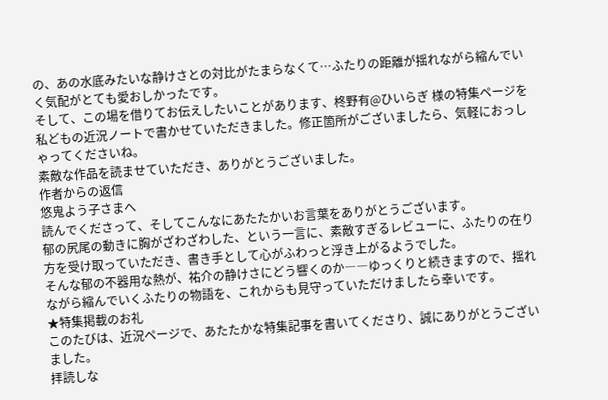の、あの水底みたいな静けさとの対比がたまらなくて…ふたりの距離が揺れながら縮んでいく気配がとても愛おしかったです。
そして、この場を借りてお伝えしたいことがあります、柊野有@ひいらぎ 様の特集ページを私どもの近況ノートで書かせていただきました。修正箇所がございましたら、気軽におっしゃってくださいね。
素敵な作品を読ませていただき、ありがとうございました。
作者からの返信
悠鬼よう子さまへ
読んでくださって、そしてこんなにあたたかいお言葉をありがとうございます。
郁の尻尾の動きに胸がざわざわした、という一言に、素敵すぎるレビューに、ふたりの在り方を受け取っていただき、書き手として心がふわっと浮き上がるようでした。
そんな郁の不器用な熱が、祐介の静けさにどう響くのか――ゆっくりと続きますので、揺れながら縮んでいくふたりの物語を、これからも見守っていただけましたら幸いです。
★特集掲載のお礼
このたびは、近況ページで、あたたかな特集記事を書いてくださり、誠にありがとうございました。
拝読しな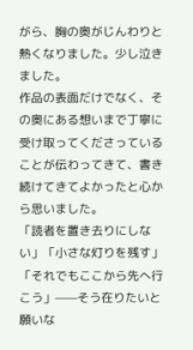がら、胸の奥がじんわりと熱くなりました。少し泣きました。
作品の表面だけでなく、その奥にある想いまで丁寧に受け取ってくださっていることが伝わってきて、書き続けてきてよかったと心から思いました。
「読者を置き去りにしない」「小さな灯りを残す」「それでもここから先へ行こう」——そう在りたいと願いな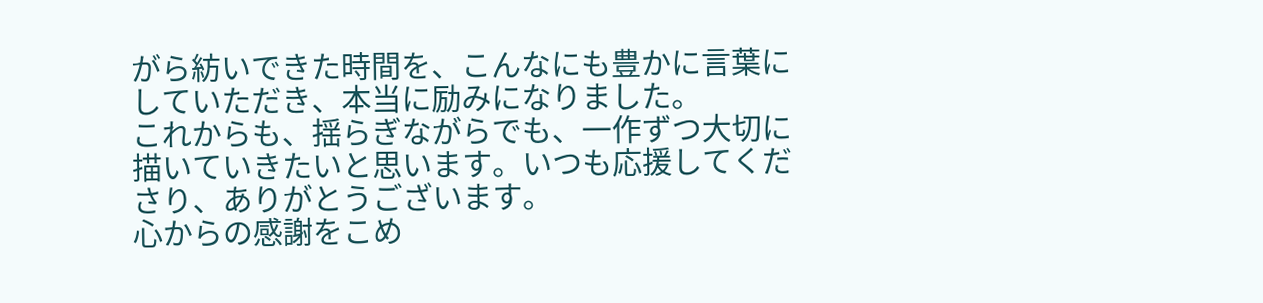がら紡いできた時間を、こんなにも豊かに言葉にしていただき、本当に励みになりました。
これからも、揺らぎながらでも、一作ずつ大切に描いていきたいと思います。いつも応援してくださり、ありがとうございます。
心からの感謝をこめ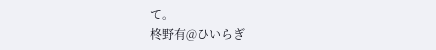て。
柊野有@ひいらぎ